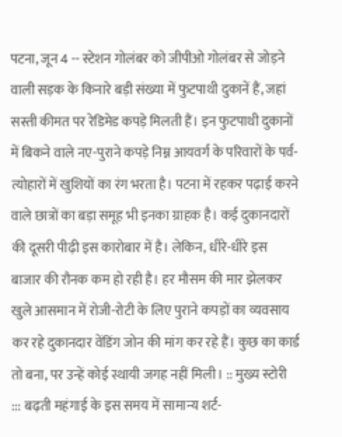पटना, जून 4 -- स्टेशन गोलंबर को जीपीओ गोलंबर से जोड़ने वाली सड़क के किनारे बड़ी संख्या में फुटपाथी दुकानें हैं, जहां सस्ती कीमत पर रेडिमेड कपड़े मिलती हैं। इन फुटपाथी दुकानों में बिकने वाले नए-पुराने कपड़े निम्न आयवर्ग के परिवारों के पर्व-त्योहारों में खुशियों का रंग भरता है। पटना में रहकर पढ़ाई करने वाले छात्रों का बड़ा समूह भी इनका ग्राहक है। कई दुकानदारों की दूसरी पीढ़ी इस कारोबार में है। लेकिन, धीरे-धीरे इस बाजार की रौनक कम हो रही है। हर मौसम की मार झेलकर खुले आसमान में रोजी-रोटी के लिए पुराने कपड़ों का व्यवसाय कर रहे दुकानदार वेंडिंग जोन की मांग कर रहे हैं। कुछ का कार्ड तो बना, पर उन्हें कोई स्थायी जगह नहीं मिली। :: मुख्य स्टोरी ::: बढ़ती महंगाई के इस समय में सामान्य शर्ट-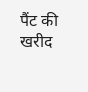पैंट की खरीद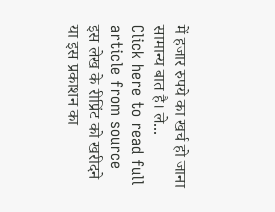में हजार रुपये का खर्च हो जाना सामान्य बात है। ले...
Click here to read full article from source
इस लेख के रीप्रिंट को खरीदने या इस प्रकाशन का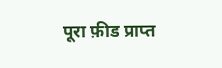पूरा फ़ीड प्राप्त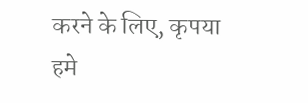करने के लिए, कृपया
हमे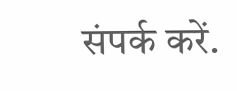संपर्क करें.